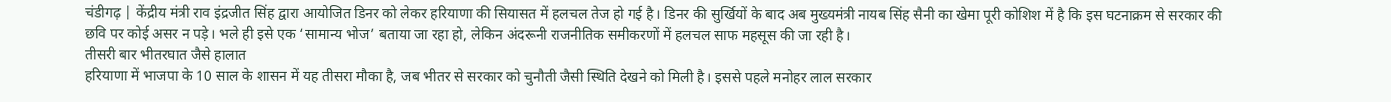चंडीगढ़ | केंद्रीय मंत्री राव इंद्रजीत सिंह द्वारा आयोजित डिनर को लेकर हरियाणा की सियासत में हलचल तेज हो गई है। डिनर की सुर्खियों के बाद अब मुख्यमंत्री नायब सिंह सैनी का खेमा पूरी कोशिश में है कि इस घटनाक्रम से सरकार की छवि पर कोई असर न पड़े। भले ही इसे एक ‘सामान्य भोज’ बताया जा रहा हो, लेकिन अंदरूनी राजनीतिक समीकरणों में हलचल साफ महसूस की जा रही है।
तीसरी बार भीतरघात जैसे हालात
हरियाणा में भाजपा के 10 साल के शासन में यह तीसरा मौका है, जब भीतर से सरकार को चुनौती जैसी स्थिति देखने को मिली है। इससे पहले मनोहर लाल सरकार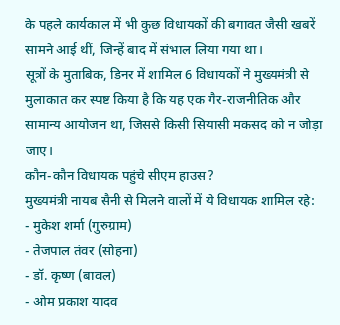के पहले कार्यकाल में भी कुछ विधायकों की बगावत जैसी खबरें सामने आई थीं, जिन्हें बाद में संभाल लिया गया था।
सूत्रों के मुताबिक, डिनर में शामिल 6 विधायकों ने मुख्यमंत्री से मुलाकात कर स्पष्ट किया है कि यह एक गैर-राजनीतिक और सामान्य आयोजन था, जिससे किसी सियासी मकसद को न जोड़ा जाए।
कौन-कौन विधायक पहुंचे सीएम हाउस?
मुख्यमंत्री नायब सैनी से मिलने वालों में ये विधायक शामिल रहे:
- मुकेश शर्मा (गुरुग्राम)
- तेजपाल तंवर (सोहना)
- डॉ. कृष्ण (बावल)
- ओम प्रकाश यादव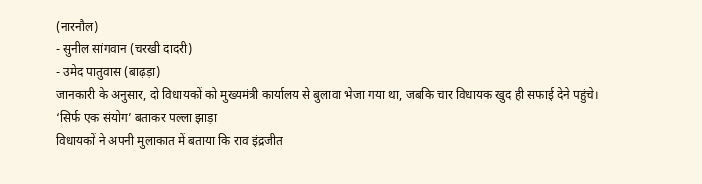(नारनौल)
- सुनील सांगवान (चरखी दादरी)
- उमेद पातुवास (बाढ़ड़ा)
जानकारी के अनुसार, दो विधायकों को मुख्यमंत्री कार्यालय से बुलावा भेजा गया था, जबकि चार विधायक खुद ही सफाई देने पहुंचे।
‘सिर्फ एक संयोग’ बताकर पल्ला झाड़ा
विधायकों ने अपनी मुलाकात में बताया कि राव इंद्रजीत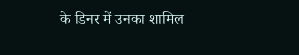के डिनर में उनका शामिल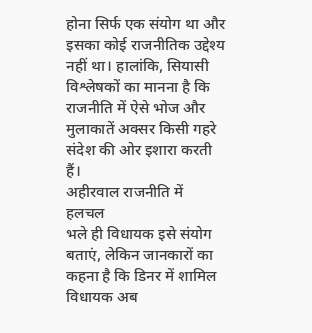होना सिर्फ एक संयोग था और इसका कोई राजनीतिक उद्देश्य नहीं था। हालांकि, सियासी विश्लेषकों का मानना है कि राजनीति में ऐसे भोज और मुलाकातें अक्सर किसी गहरे संदेश की ओर इशारा करती हैं।
अहीरवाल राजनीति में हलचल
भले ही विधायक इसे संयोग बताएं, लेकिन जानकारों का कहना है कि डिनर में शामिल विधायक अब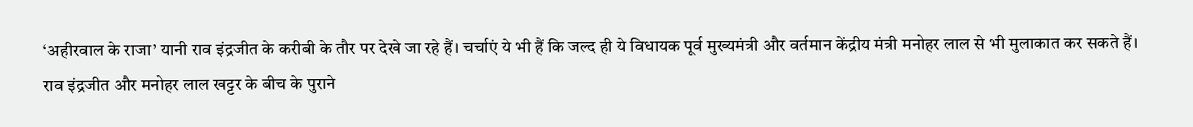‘अहीरवाल के राजा’ यानी राव इंद्रजीत के करीबी के तौर पर देखे जा रहे हैं। चर्चाएं ये भी हैं कि जल्द ही ये विधायक पूर्व मुख्यमंत्री और वर्तमान केंद्रीय मंत्री मनोहर लाल से भी मुलाकात कर सकते हैं।
राव इंद्रजीत और मनोहर लाल खट्टर के बीच के पुराने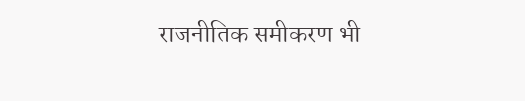राजनीतिक समीकरण भी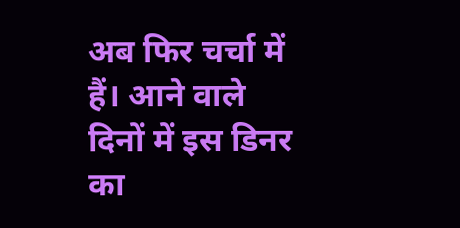अब फिर चर्चा में हैं। आने वाले दिनों में इस डिनर का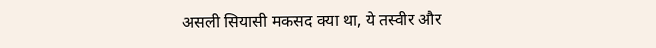असली सियासी मकसद क्या था, ये तस्वीर और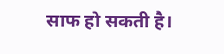साफ हो सकती है।